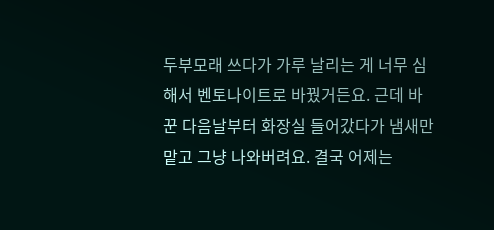두부모래 쓰다가 가루 날리는 게 너무 심해서 벤토나이트로 바꿨거든요. 근데 바꾼 다음날부터 화장실 들어갔다가 냄새만 맡고 그냥 나와버려요. 결국 어제는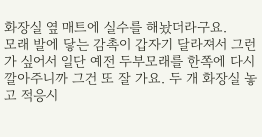화장실 옆 매트에 실수를 해놨더라구요.
모래 발에 닿는 감촉이 갑자기 달라져서 그런가 싶어서 일단 예전 두부모래를 한쪽에 다시 깔아주니까 그건 또 잘 가요. 두 개 화장실 놓고 적응시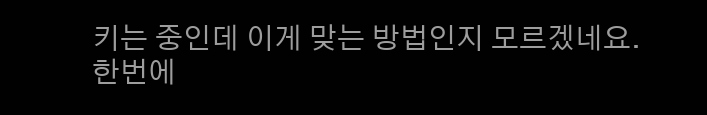키는 중인데 이게 맞는 방법인지 모르겠네요.
한번에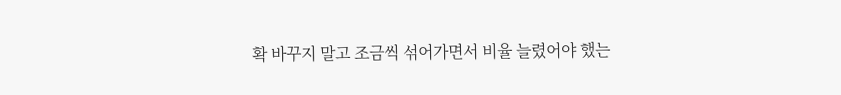확 바꾸지 말고 조금씩 섞어가면서 비율 늘렸어야 했는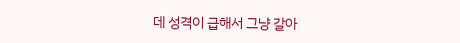데 성격이 급해서 그냥 갈아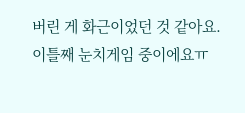버린 게 화근이었던 것 같아요. 이틀째 눈치게임 중이에요ㅠ